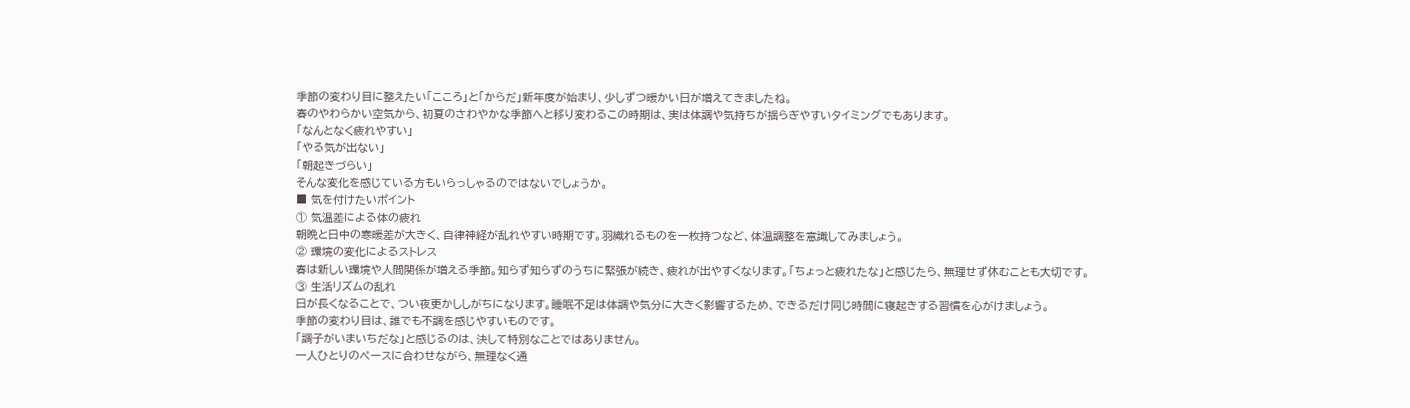季節の変わり目に整えたい「こころ」と「からだ」新年度が始まり、少しずつ暖かい日が増えてきましたね。
春のやわらかい空気から、初夏のさわやかな季節へと移り変わるこの時期は、実は体調や気持ちが揺らぎやすいタイミングでもあります。
「なんとなく疲れやすい」
「やる気が出ない」
「朝起きづらい」
そんな変化を感じている方もいらっしゃるのではないでしょうか。
■ 気を付けたいポイント
① 気温差による体の疲れ
朝晩と日中の寒暖差が大きく、自律神経が乱れやすい時期です。羽織れるものを一枚持つなど、体温調整を意識してみましょう。
② 環境の変化によるストレス
春は新しい環境や人間関係が増える季節。知らず知らずのうちに緊張が続き、疲れが出やすくなります。「ちょっと疲れたな」と感じたら、無理せず休むことも大切です。
③ 生活リズムの乱れ
日が長くなることで、つい夜更かししがちになります。睡眠不足は体調や気分に大きく影響するため、できるだけ同じ時間に寝起きする習慣を心がけましょう。
季節の変わり目は、誰でも不調を感じやすいものです。
「調子がいまいちだな」と感じるのは、決して特別なことではありません。
一人ひとりのペースに合わせながら、無理なく通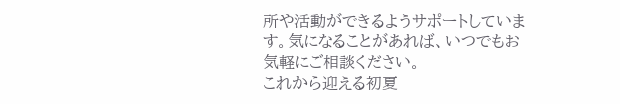所や活動ができるようサポートしています。気になることがあれば、いつでもお気軽にご相談ください。
これから迎える初夏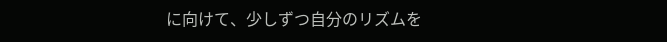に向けて、少しずつ自分のリズムを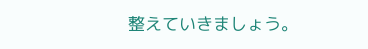整えていきましょう。